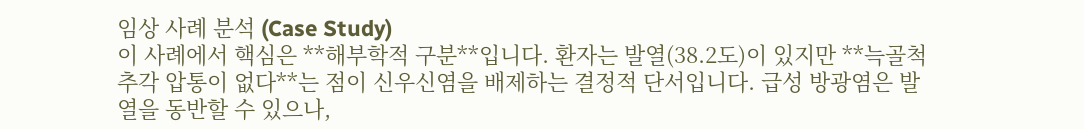임상 사례 분석 (Case Study)
이 사례에서 핵심은 **해부학적 구분**입니다. 환자는 발열(38.2도)이 있지만 **늑골척추각 압통이 없다**는 점이 신우신염을 배제하는 결정적 단서입니다. 급성 방광염은 발열을 동반할 수 있으나,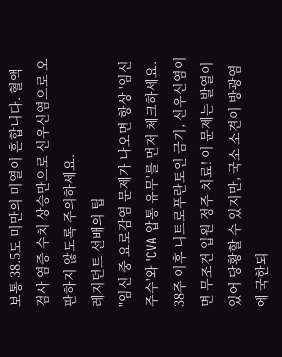보통 38.5도 미만의 미열이 흔합니다. 혈액 검사 염증 수치 상승만으로 신우신염으로 오판하지 않도록 주의하세요.
레지던트 선배의 팁
"임신 중 요로감염 문제가 나오면 항상 '임신 주수'와 'CVA 압통 유무'를 먼저 체크하세요. 38주 이후 니트로푸란토인 금기, 신우신염이면 무조건 입원 정주 치료! 이 문제는 발열이 있어 당황할 수 있지만, 국소 소견이 방광염에 국한되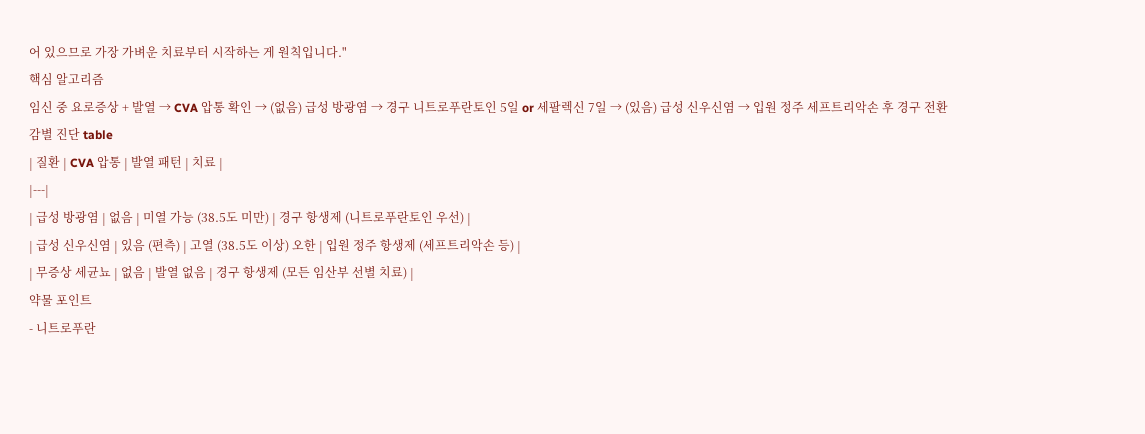어 있으므로 가장 가벼운 치료부터 시작하는 게 원칙입니다."
핵심 알고리즘
임신 중 요로증상 + 발열 → CVA 압통 확인 → (없음) 급성 방광염 → 경구 니트로푸란토인 5일 or 세팔렉신 7일 → (있음) 급성 신우신염 → 입원 정주 세프트리악손 후 경구 전환
감별 진단 table
| 질환 | CVA 압통 | 발열 패턴 | 치료 |
|---|
| 급성 방광염 | 없음 | 미열 가능 (38.5도 미만) | 경구 항생제 (니트로푸란토인 우선) |
| 급성 신우신염 | 있음 (편측) | 고열 (38.5도 이상) 오한 | 입원 정주 항생제 (세프트리악손 등) |
| 무증상 세균뇨 | 없음 | 발열 없음 | 경구 항생제 (모든 임산부 선별 치료) |
약물 포인트
- 니트로푸란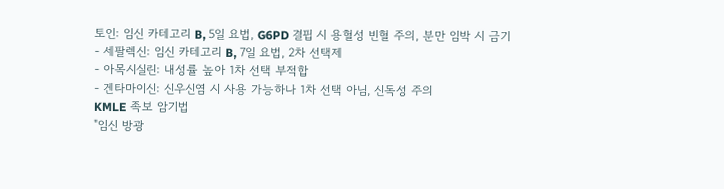토인: 임신 카테고리 B, 5일 요법, G6PD 결핍 시 용혈성 빈혈 주의, 분만 임박 시 금기
- 세팔렉신: 임신 카테고리 B, 7일 요법, 2차 선택제
- 아목시실린: 내성률 높아 1차 선택 부적합
- 겐타마이신: 신우신염 시 사용 가능하나 1차 선택 아님, 신독성 주의
KMLE 족보 암기법
"임신 방광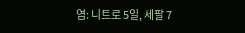염: 니트로 5일, 세팔 7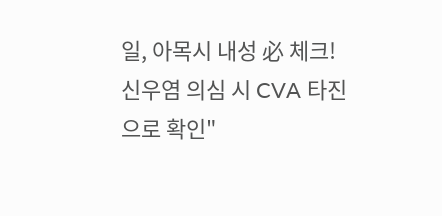일, 아목시 내성 必 체크! 신우염 의심 시 CVA 타진으로 확인"